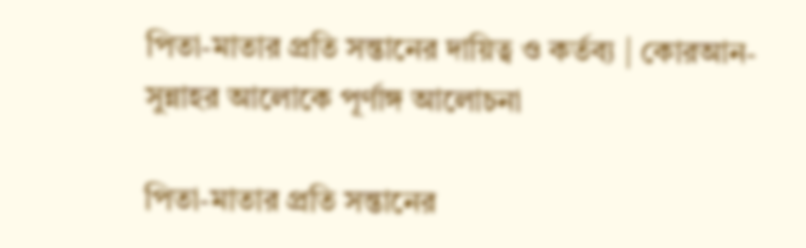পিতা-মাতার প্রতি সন্তানের দায়িত্ব ও কর্তব্য | কোরআন-সুন্নাহর আলোকে পূর্ণাঙ্গ আলোচনা

পিতা-মাতার প্রতি সন্তানের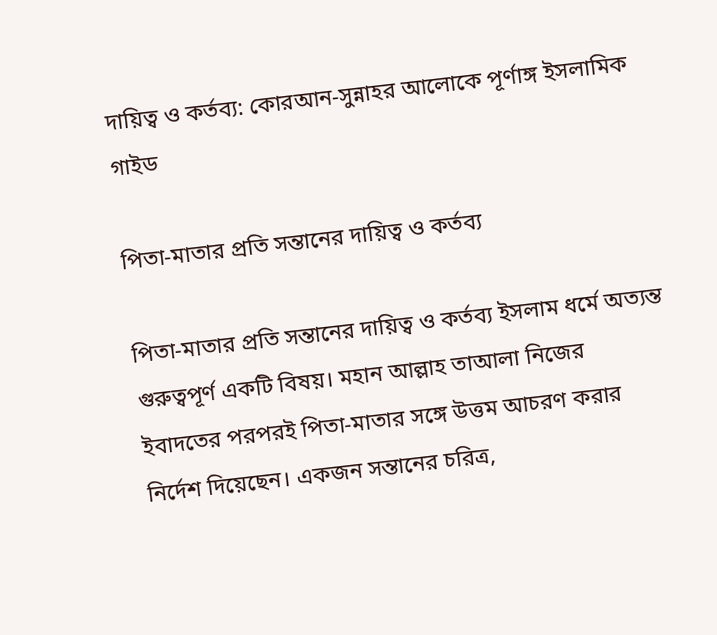দায়িত্ব ও কর্তব্য: কোরআন-সুন্নাহর আলোকে পূর্ণাঙ্গ ইসলামিক গাইড

পিতা-মাতার প্রতি সন্তানের দায়িত্ব ও কর্তব্য

পিতা-মাতার প্রতি সন্তানের দায়িত্ব ও কর্তব্য ইসলাম ধর্মে অত্যন্ত গুরুত্বপূর্ণ একটি বিষয়। মহান আল্লাহ তাআলা নিজের ইবাদতের পরপরই পিতা-মাতার সঙ্গে উত্তম আচরণ করার নির্দেশ দিয়েছেন। একজন সন্তানের চরিত্র,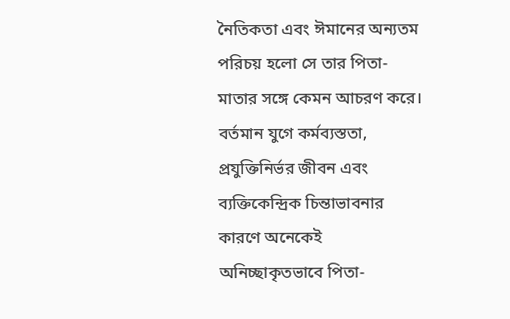নৈতিকতা এবং ঈমানের অন্যতম পরিচয় হলো সে তার পিতা-মাতার সঙ্গে কেমন আচরণ করে। বর্তমান যুগে কর্মব্যস্ততা, প্রযুক্তিনির্ভর জীবন এবং ব্যক্তিকেন্দ্রিক চিন্তাভাবনার কারণে অনেকেই অনিচ্ছাকৃতভাবে পিতা-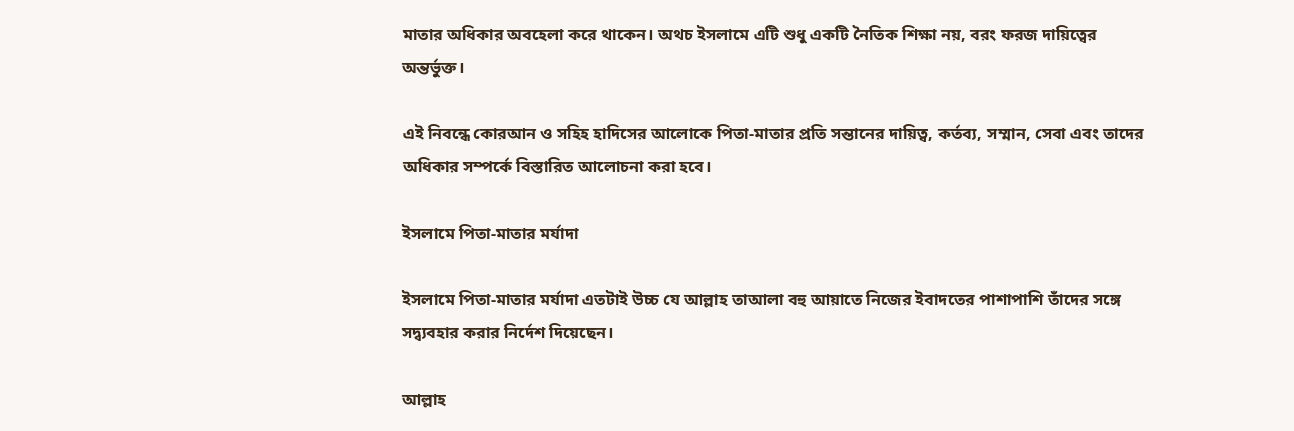মাতার অধিকার অবহেলা করে থাকেন। অথচ ইসলামে এটি শুধু একটি নৈতিক শিক্ষা নয়, বরং ফরজ দায়িত্বের অন্তর্ভুক্ত।

এই নিবন্ধে কোরআন ও সহিহ হাদিসের আলোকে পিতা-মাতার প্রতি সন্তানের দায়িত্ব, কর্তব্য, সম্মান, সেবা এবং তাদের অধিকার সম্পর্কে বিস্তারিত আলোচনা করা হবে।

ইসলামে পিতা-মাতার মর্যাদা

ইসলামে পিতা-মাতার মর্যাদা এতটাই উচ্চ যে আল্লাহ তাআলা বহু আয়াতে নিজের ইবাদতের পাশাপাশি তাঁদের সঙ্গে সদ্ব্যবহার করার নির্দেশ দিয়েছেন।

আল্লাহ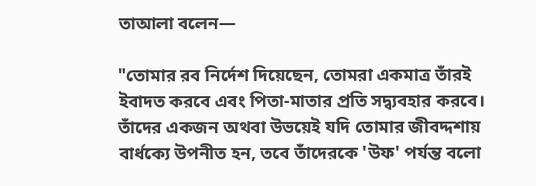তাআলা বলেন—

"তোমার রব নির্দেশ দিয়েছেন, তোমরা একমাত্র তাঁরই ইবাদত করবে এবং পিতা-মাতার প্রতি সদ্ব্যবহার করবে। তাঁদের একজন অথবা উভয়েই যদি তোমার জীবদ্দশায় বার্ধক্যে উপনীত হন, তবে তাঁদেরকে 'উফ' পর্যন্ত বলো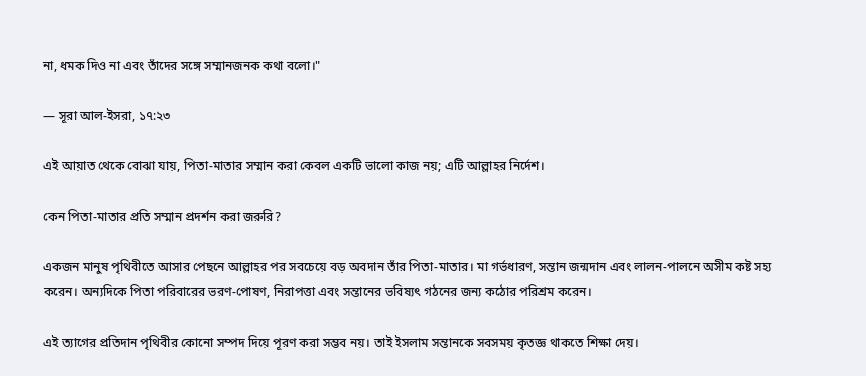না, ধমক দিও না এবং তাঁদের সঙ্গে সম্মানজনক কথা বলো।"

— সূরা আল-ইসরা, ১৭:২৩

এই আয়াত থেকে বোঝা যায়, পিতা-মাতার সম্মান করা কেবল একটি ভালো কাজ নয়; এটি আল্লাহর নির্দেশ।

কেন পিতা-মাতার প্রতি সম্মান প্রদর্শন করা জরুরি?

একজন মানুষ পৃথিবীতে আসার পেছনে আল্লাহর পর সবচেয়ে বড় অবদান তাঁর পিতা-মাতার। মা গর্ভধারণ, সন্তান জন্মদান এবং লালন-পালনে অসীম কষ্ট সহ্য করেন। অন্যদিকে পিতা পরিবারের ভরণ-পোষণ, নিরাপত্তা এবং সন্তানের ভবিষ্যৎ গঠনের জন্য কঠোর পরিশ্রম করেন।

এই ত্যাগের প্রতিদান পৃথিবীর কোনো সম্পদ দিয়ে পূরণ করা সম্ভব নয়। তাই ইসলাম সন্তানকে সবসময় কৃতজ্ঞ থাকতে শিক্ষা দেয়।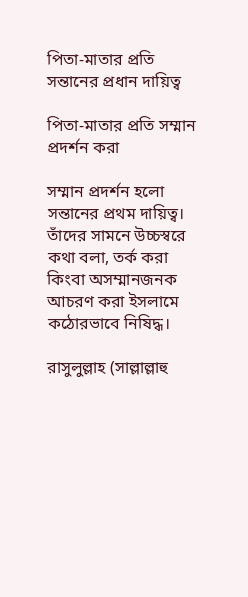পিতা-মাতার প্রতি সন্তানের প্রধান দায়িত্ব

পিতা-মাতার প্রতি সম্মান প্রদর্শন করা

সম্মান প্রদর্শন হলো সন্তানের প্রথম দায়িত্ব। তাঁদের সামনে উচ্চস্বরে কথা বলা, তর্ক করা কিংবা অসম্মানজনক আচরণ করা ইসলামে কঠোরভাবে নিষিদ্ধ।

রাসুলুল্লাহ (সাল্লাল্লাহু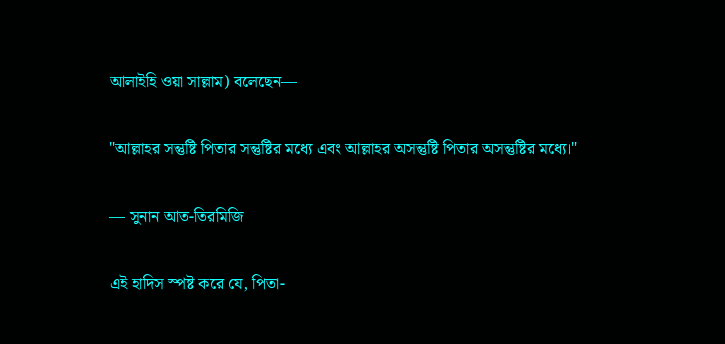আলাইহি ওয়া সাল্লাম) বলেছেন—

"আল্লাহর সন্তুষ্টি পিতার সন্তুষ্টির মধ্যে এবং আল্লাহর অসন্তুষ্টি পিতার অসন্তুষ্টির মধ্যে।"

— সুনান আত-তিরমিজি

এই হাদিস স্পষ্ট করে যে, পিতা-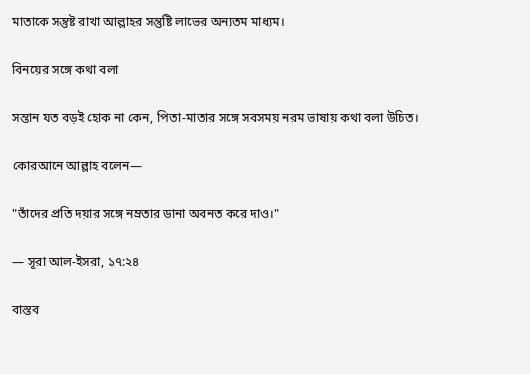মাতাকে সন্তুষ্ট রাখা আল্লাহর সন্তুষ্টি লাভের অন্যতম মাধ্যম।

বিনয়ের সঙ্গে কথা বলা

সন্তান যত বড়ই হোক না কেন, পিতা-মাতার সঙ্গে সবসময় নরম ভাষায় কথা বলা উচিত।

কোরআনে আল্লাহ বলেন—

"তাঁদের প্রতি দয়ার সঙ্গে নম্রতার ডানা অবনত করে দাও।"

— সূরা আল-ইসরা, ১৭:২৪

বাস্তব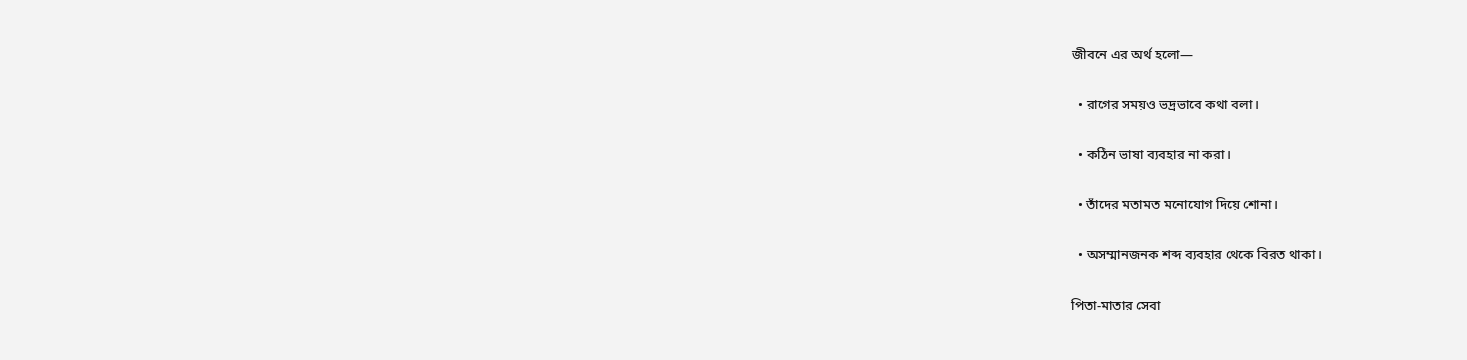জীবনে এর অর্থ হলো—

  • রাগের সময়ও ভদ্রভাবে কথা বলা।

  • কঠিন ভাষা ব্যবহার না করা।

  • তাঁদের মতামত মনোযোগ দিয়ে শোনা।

  • অসম্মানজনক শব্দ ব্যবহার থেকে বিরত থাকা।

পিতা-মাতার সেবা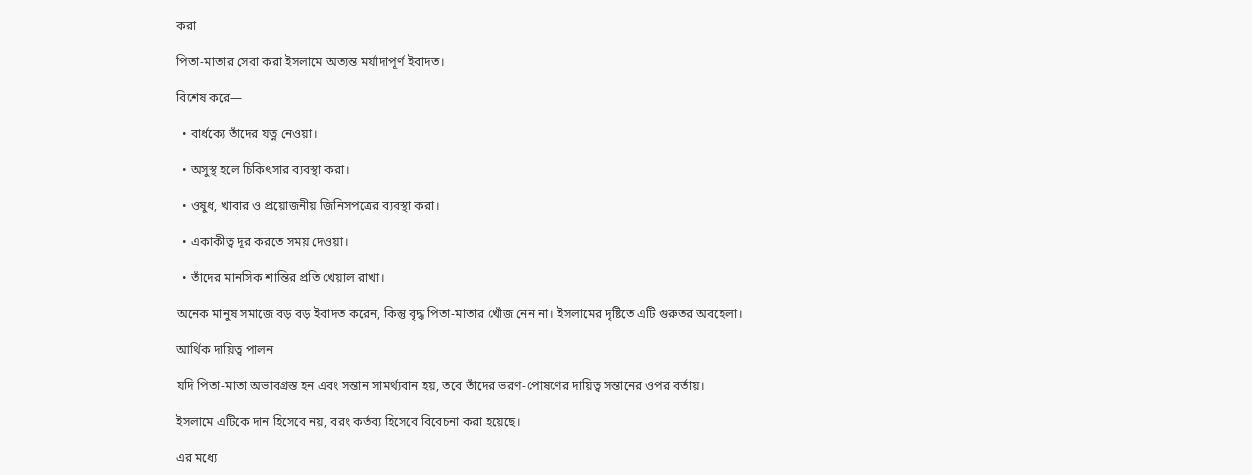করা

পিতা-মাতার সেবা করা ইসলামে অত্যন্ত মর্যাদাপূর্ণ ইবাদত।

বিশেষ করে—

  • বার্ধক্যে তাঁদের যত্ন নেওয়া।

  • অসুস্থ হলে চিকিৎসার ব্যবস্থা করা।

  • ওষুধ, খাবার ও প্রয়োজনীয় জিনিসপত্রের ব্যবস্থা করা।

  • একাকীত্ব দূর করতে সময় দেওয়া।

  • তাঁদের মানসিক শান্তির প্রতি খেয়াল রাখা।

অনেক মানুষ সমাজে বড় বড় ইবাদত করেন, কিন্তু বৃদ্ধ পিতা-মাতার খোঁজ নেন না। ইসলামের দৃষ্টিতে এটি গুরুতর অবহেলা।

আর্থিক দায়িত্ব পালন

যদি পিতা-মাতা অভাবগ্রস্ত হন এবং সন্তান সামর্থ্যবান হয়, তবে তাঁদের ভরণ-পোষণের দায়িত্ব সন্তানের ওপর বর্তায়।

ইসলামে এটিকে দান হিসেবে নয়, বরং কর্তব্য হিসেবে বিবেচনা করা হয়েছে।

এর মধ্যে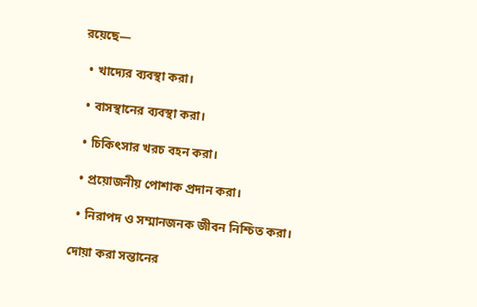রয়েছে—

  • খাদ্যের ব্যবস্থা করা।

  • বাসস্থানের ব্যবস্থা করা।

  • চিকিৎসার খরচ বহন করা।

  • প্রয়োজনীয় পোশাক প্রদান করা।

  • নিরাপদ ও সম্মানজনক জীবন নিশ্চিত করা।

দোয়া করা সন্তানের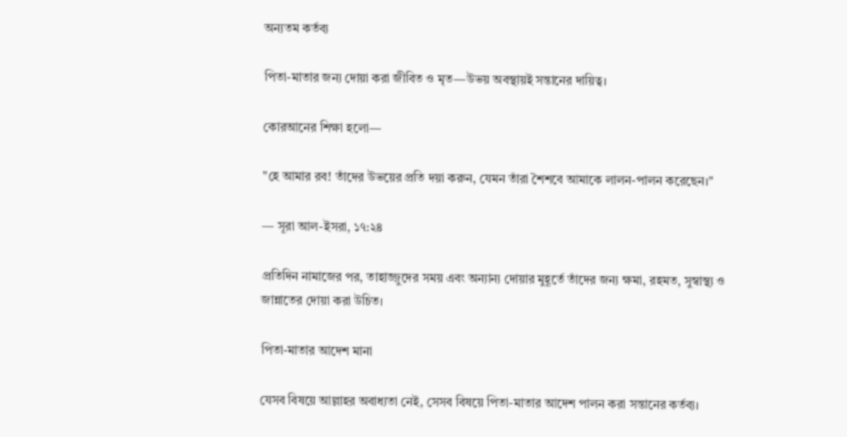অন্যতম কর্তব্য

পিতা-মাতার জন্য দোয়া করা জীবিত ও মৃত—উভয় অবস্থায়ই সন্তানের দায়িত্ব।

কোরআনের শিক্ষা হলো—

"হে আমার রব! তাঁদের উভয়ের প্রতি দয়া করুন, যেমন তাঁরা শৈশবে আমাকে লালন-পালন করেছেন।"

— সূরা আল-ইসরা, ১৭:২৪

প্রতিদিন নামাজের পর, তাহাজ্জুদের সময় এবং অন্যান্য দোয়ার মুহূর্তে তাঁদের জন্য ক্ষমা, রহমত, সুস্বাস্থ্য ও জান্নাতের দোয়া করা উচিত।

পিতা-মাতার আদেশ মানা

যেসব বিষয়ে আল্লাহর অবাধ্যতা নেই, সেসব বিষয়ে পিতা-মাতার আদেশ পালন করা সন্তানের কর্তব্য।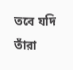তবে যদি তাঁরা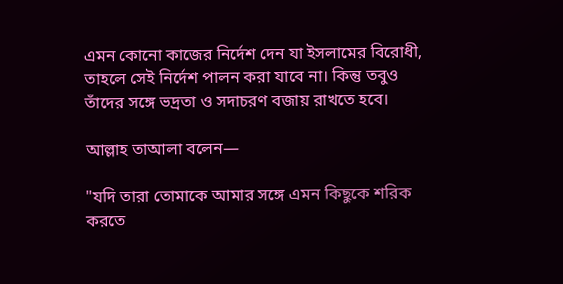এমন কোনো কাজের নির্দেশ দেন যা ইসলামের বিরোধী, তাহলে সেই নির্দেশ পালন করা যাবে না। কিন্তু তবুও তাঁদের সঙ্গে ভদ্রতা ও সদাচরণ বজায় রাখতে হবে।

আল্লাহ তাআলা বলেন—

"যদি তারা তোমাকে আমার সঙ্গে এমন কিছুকে শরিক করতে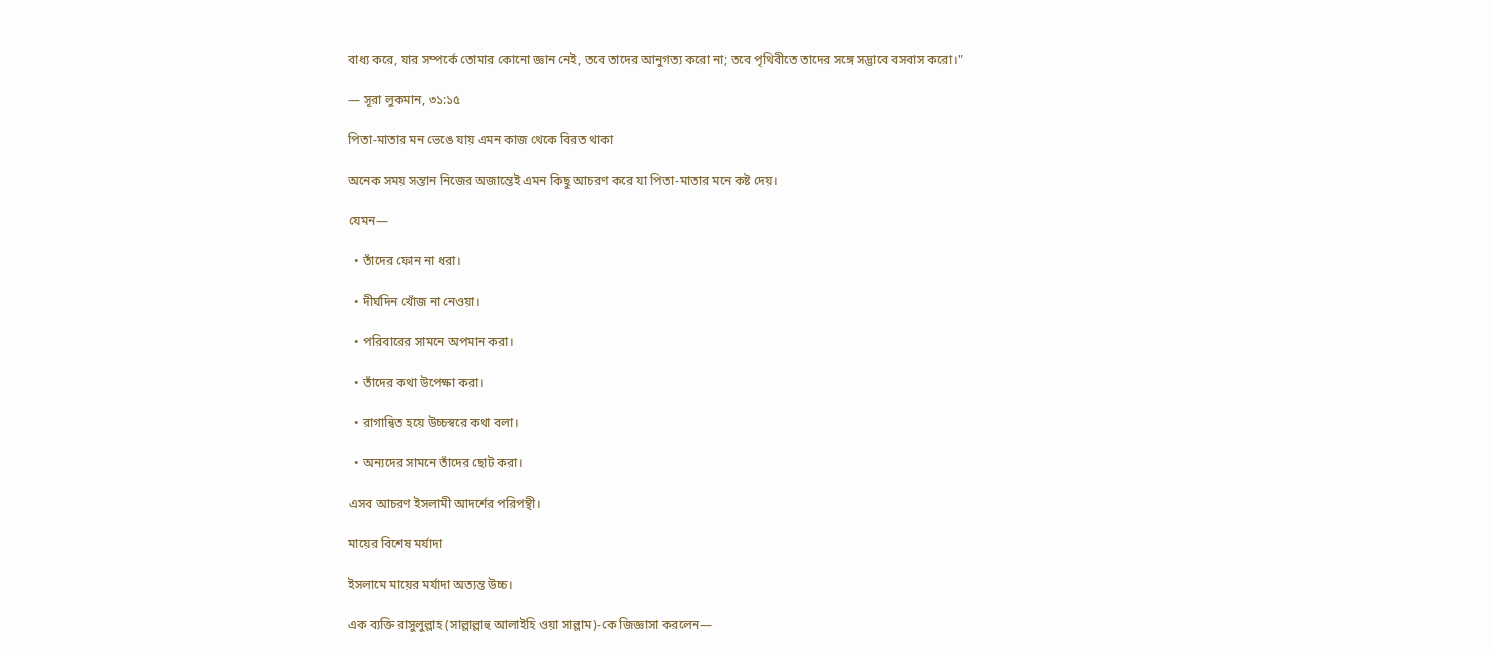বাধ্য করে, যার সম্পর্কে তোমার কোনো জ্ঞান নেই, তবে তাদের আনুগত্য করো না; তবে পৃথিবীতে তাদের সঙ্গে সদ্ভাবে বসবাস করো।"

— সূরা লুকমান, ৩১:১৫

পিতা-মাতার মন ভেঙে যায় এমন কাজ থেকে বিরত থাকা

অনেক সময় সন্তান নিজের অজান্তেই এমন কিছু আচরণ করে যা পিতা-মাতার মনে কষ্ট দেয়।

যেমন—

  • তাঁদের ফোন না ধরা।

  • দীর্ঘদিন খোঁজ না নেওয়া।

  • পরিবারের সামনে অপমান করা।

  • তাঁদের কথা উপেক্ষা করা।

  • রাগান্বিত হয়ে উচ্চস্বরে কথা বলা।

  • অন্যদের সামনে তাঁদের ছোট করা।

এসব আচরণ ইসলামী আদর্শের পরিপন্থী।

মায়ের বিশেষ মর্যাদা

ইসলামে মায়ের মর্যাদা অত্যন্ত উচ্চ।

এক ব্যক্তি রাসুলুল্লাহ (সাল্লাল্লাহু আলাইহি ওয়া সাল্লাম)-কে জিজ্ঞাসা করলেন—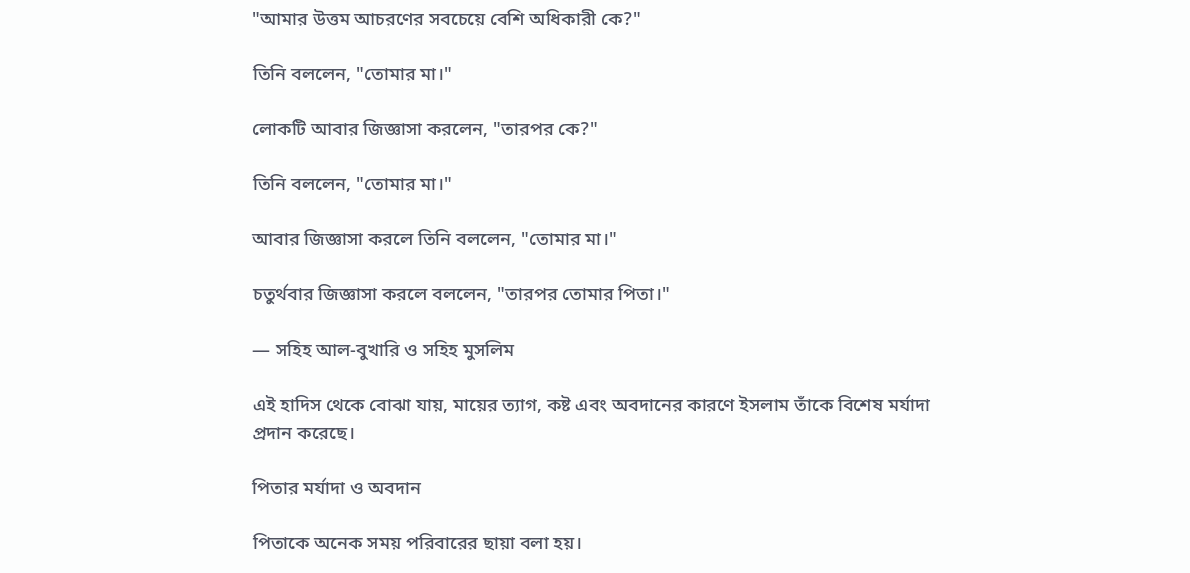"আমার উত্তম আচরণের সবচেয়ে বেশি অধিকারী কে?"

তিনি বললেন, "তোমার মা।"

লোকটি আবার জিজ্ঞাসা করলেন, "তারপর কে?"

তিনি বললেন, "তোমার মা।"

আবার জিজ্ঞাসা করলে তিনি বললেন, "তোমার মা।"

চতুর্থবার জিজ্ঞাসা করলে বললেন, "তারপর তোমার পিতা।"

— সহিহ আল-বুখারি ও সহিহ মুসলিম

এই হাদিস থেকে বোঝা যায়, মায়ের ত্যাগ, কষ্ট এবং অবদানের কারণে ইসলাম তাঁকে বিশেষ মর্যাদা প্রদান করেছে।

পিতার মর্যাদা ও অবদান

পিতাকে অনেক সময় পরিবারের ছায়া বলা হয়।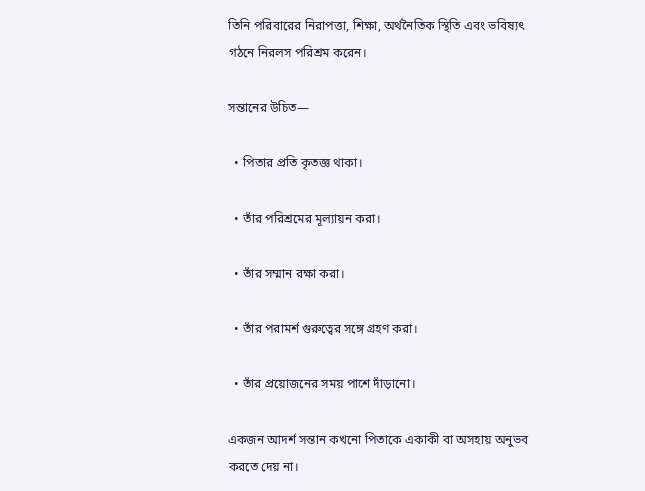তিনি পরিবারের নিরাপত্তা, শিক্ষা, অর্থনৈতিক স্থিতি এবং ভবিষ্যৎ গঠনে নিরলস পরিশ্রম করেন।

সন্তানের উচিত—

  • পিতার প্রতি কৃতজ্ঞ থাকা।

  • তাঁর পরিশ্রমের মূল্যায়ন করা।

  • তাঁর সম্মান রক্ষা করা।

  • তাঁর পরামর্শ গুরুত্বের সঙ্গে গ্রহণ করা।

  • তাঁর প্রয়োজনের সময় পাশে দাঁড়ানো।

একজন আদর্শ সন্তান কখনো পিতাকে একাকী বা অসহায় অনুভব করতে দেয় না।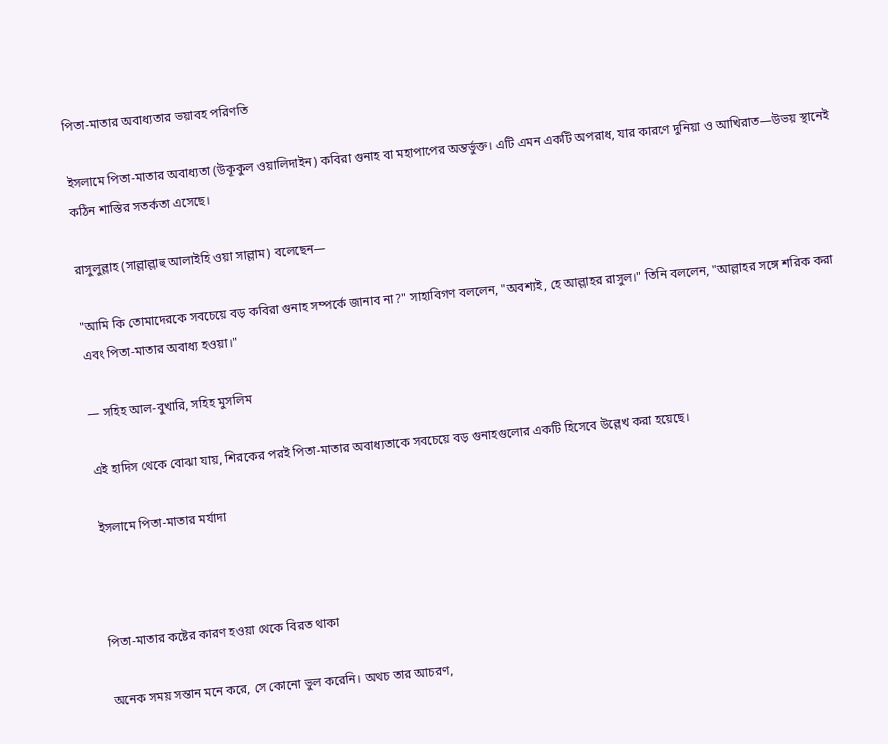পিতা-মাতার অবাধ্যতার ভয়াবহ পরিণতি

ইসলামে পিতা-মাতার অবাধ্যতা (উকূকুল ওয়ালিদাইন) কবিরা গুনাহ বা মহাপাপের অন্তর্ভুক্ত। এটি এমন একটি অপরাধ, যার কারণে দুনিয়া ও আখিরাত—উভয় স্থানেই কঠিন শাস্তির সতর্কতা এসেছে।

রাসুলুল্লাহ (সাল্লাল্লাহু আলাইহি ওয়া সাল্লাম) বলেছেন—

"আমি কি তোমাদেরকে সবচেয়ে বড় কবিরা গুনাহ সম্পর্কে জানাব না?" সাহাবিগণ বললেন, "অবশ্যই, হে আল্লাহর রাসুল।" তিনি বললেন, "আল্লাহর সঙ্গে শরিক করা এবং পিতা-মাতার অবাধ্য হওয়া।"

— সহিহ আল-বুখারি, সহিহ মুসলিম

এই হাদিস থেকে বোঝা যায়, শিরকের পরই পিতা-মাতার অবাধ্যতাকে সবচেয়ে বড় গুনাহগুলোর একটি হিসেবে উল্লেখ করা হয়েছে।

ইসলামে পিতা-মাতার মর্যাদা



পিতা-মাতার কষ্টের কারণ হওয়া থেকে বিরত থাকা

অনেক সময় সন্তান মনে করে, সে কোনো ভুল করেনি। অথচ তার আচরণ,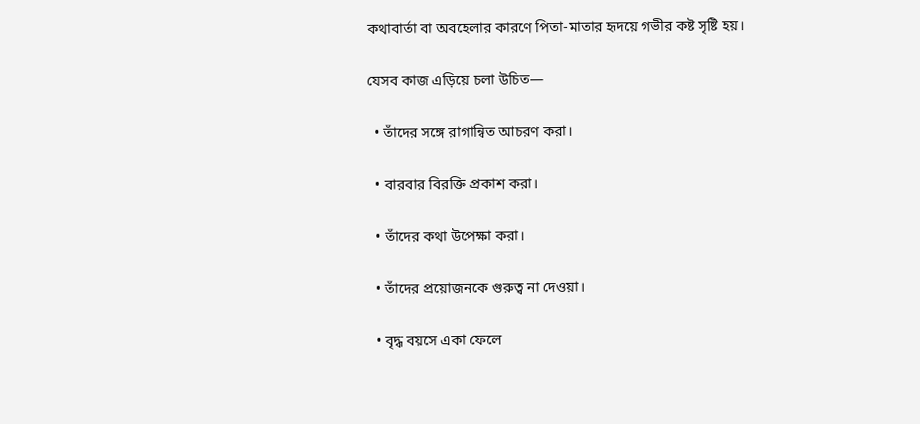কথাবার্তা বা অবহেলার কারণে পিতা-মাতার হৃদয়ে গভীর কষ্ট সৃষ্টি হয়।

যেসব কাজ এড়িয়ে চলা উচিত—

  • তাঁদের সঙ্গে রাগান্বিত আচরণ করা।

  • বারবার বিরক্তি প্রকাশ করা।

  • তাঁদের কথা উপেক্ষা করা।

  • তাঁদের প্রয়োজনকে গুরুত্ব না দেওয়া।

  • বৃদ্ধ বয়সে একা ফেলে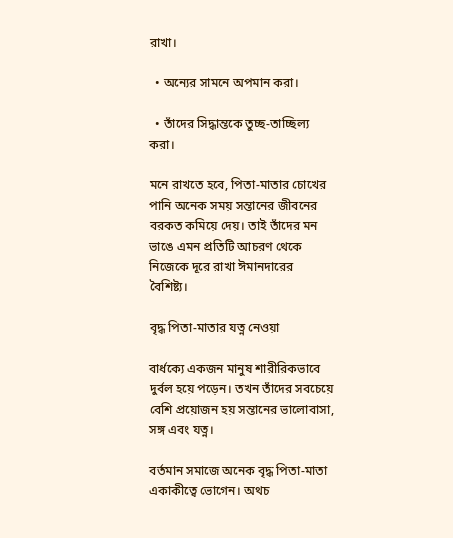রাখা।

  • অন্যের সামনে অপমান করা।

  • তাঁদের সিদ্ধান্তকে তুচ্ছ-তাচ্ছিল্য করা।

মনে রাখতে হবে, পিতা-মাতার চোখের পানি অনেক সময় সন্তানের জীবনের বরকত কমিয়ে দেয়। তাই তাঁদের মন ভাঙে এমন প্রতিটি আচরণ থেকে নিজেকে দূরে রাখা ঈমানদারের বৈশিষ্ট্য।

বৃদ্ধ পিতা-মাতার যত্ন নেওয়া

বার্ধক্যে একজন মানুষ শারীরিকভাবে দুর্বল হয়ে পড়েন। তখন তাঁদের সবচেয়ে বেশি প্রয়োজন হয় সন্তানের ভালোবাসা, সঙ্গ এবং যত্ন।

বর্তমান সমাজে অনেক বৃদ্ধ পিতা-মাতা একাকীত্বে ভোগেন। অথচ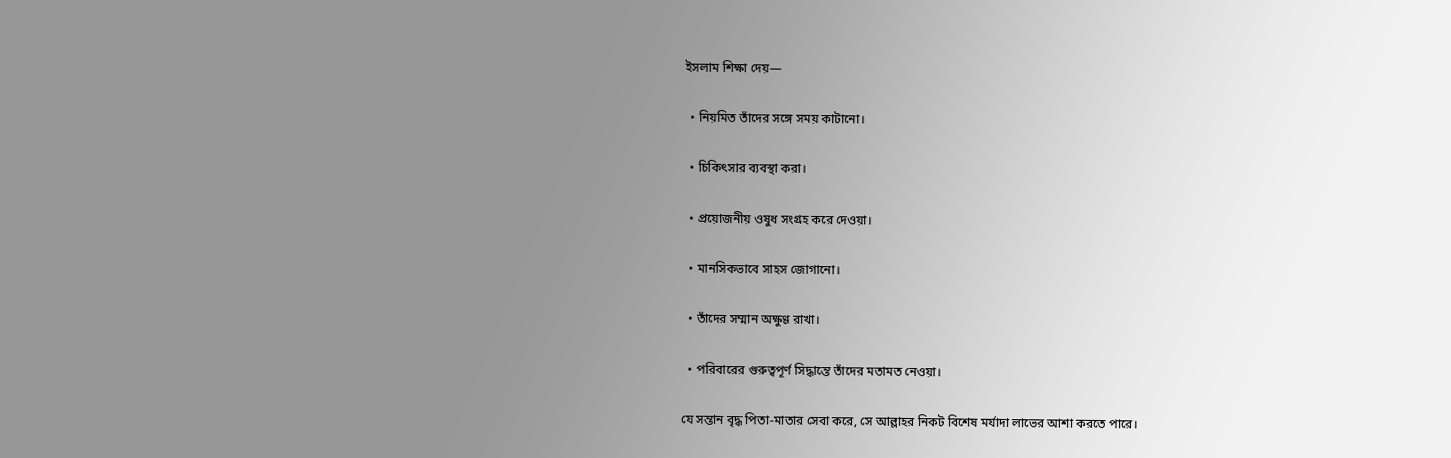ইসলাম শিক্ষা দেয়—

  • নিয়মিত তাঁদের সঙ্গে সময় কাটানো।

  • চিকিৎসার ব্যবস্থা করা।

  • প্রয়োজনীয় ওষুধ সংগ্রহ করে দেওয়া।

  • মানসিকভাবে সাহস জোগানো।

  • তাঁদের সম্মান অক্ষুণ্ণ রাখা।

  • পরিবারের গুরুত্বপূর্ণ সিদ্ধান্তে তাঁদের মতামত নেওয়া।

যে সন্তান বৃদ্ধ পিতা-মাতার সেবা করে, সে আল্লাহর নিকট বিশেষ মর্যাদা লাভের আশা করতে পারে।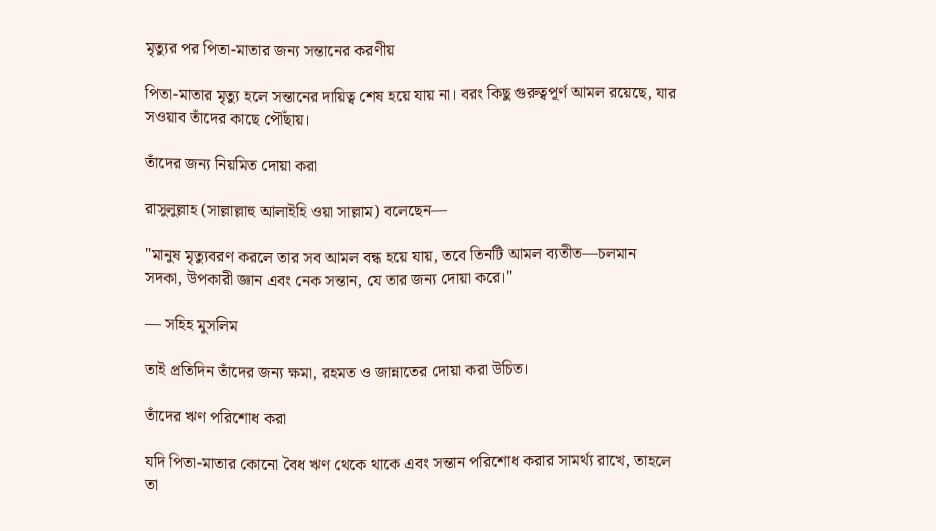মৃত্যুর পর পিতা-মাতার জন্য সন্তানের করণীয়

পিতা-মাতার মৃত্যু হলে সন্তানের দায়িত্ব শেষ হয়ে যায় না। বরং কিছু গুরুত্বপূর্ণ আমল রয়েছে, যার সওয়াব তাঁদের কাছে পৌঁছায়।

তাঁদের জন্য নিয়মিত দোয়া করা

রাসুলুল্লাহ (সাল্লাল্লাহু আলাইহি ওয়া সাল্লাম) বলেছেন—

"মানুষ মৃত্যুবরণ করলে তার সব আমল বন্ধ হয়ে যায়, তবে তিনটি আমল ব্যতীত—চলমান সদকা, উপকারী জ্ঞান এবং নেক সন্তান, যে তার জন্য দোয়া করে।"

— সহিহ মুসলিম

তাই প্রতিদিন তাঁদের জন্য ক্ষমা, রহমত ও জান্নাতের দোয়া করা উচিত।

তাঁদের ঋণ পরিশোধ করা

যদি পিতা-মাতার কোনো বৈধ ঋণ থেকে থাকে এবং সন্তান পরিশোধ করার সামর্থ্য রাখে, তাহলে তা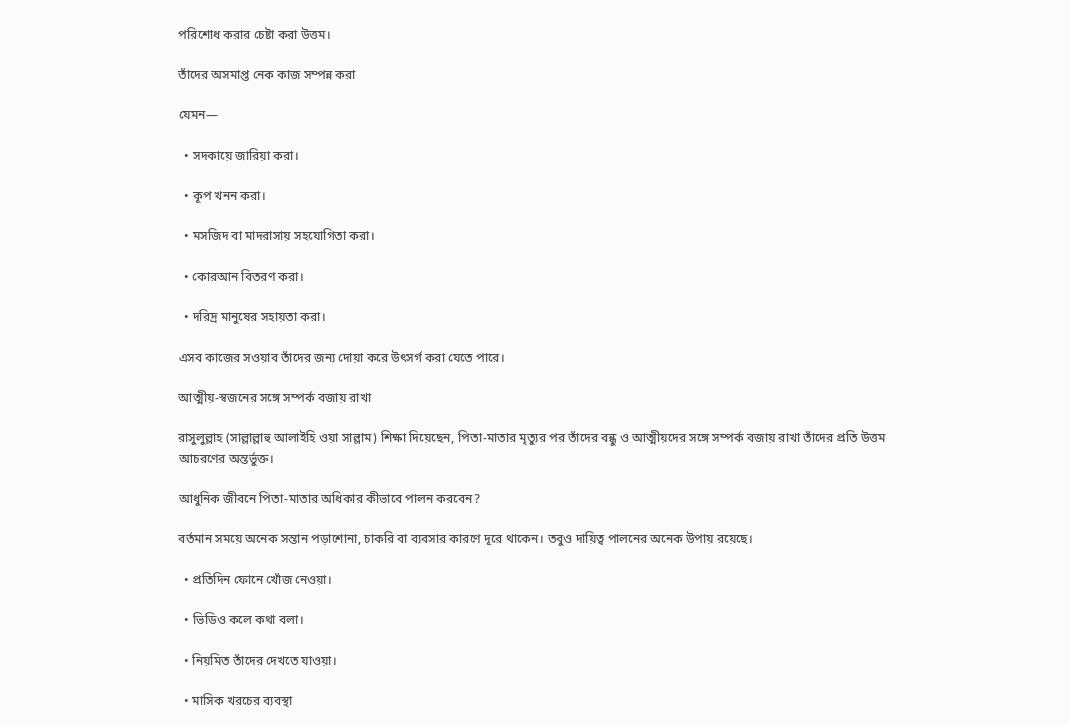পরিশোধ করার চেষ্টা করা উত্তম।

তাঁদের অসমাপ্ত নেক কাজ সম্পন্ন করা

যেমন—

  • সদকায়ে জারিয়া করা।

  • কূপ খনন করা।

  • মসজিদ বা মাদরাসায় সহযোগিতা করা।

  • কোরআন বিতরণ করা।

  • দরিদ্র মানুষের সহায়তা করা।

এসব কাজের সওয়াব তাঁদের জন্য দোয়া করে উৎসর্গ করা যেতে পারে।

আত্মীয়-স্বজনের সঙ্গে সম্পর্ক বজায় রাখা

রাসুলুল্লাহ (সাল্লাল্লাহু আলাইহি ওয়া সাল্লাম) শিক্ষা দিয়েছেন, পিতা-মাতার মৃত্যুর পর তাঁদের বন্ধু ও আত্মীয়দের সঙ্গে সম্পর্ক বজায় রাখা তাঁদের প্রতি উত্তম আচরণের অন্তর্ভুক্ত।

আধুনিক জীবনে পিতা-মাতার অধিকার কীভাবে পালন করবেন?

বর্তমান সময়ে অনেক সন্তান পড়াশোনা, চাকরি বা ব্যবসার কারণে দূরে থাকেন। তবুও দায়িত্ব পালনের অনেক উপায় রয়েছে।

  • প্রতিদিন ফোনে খোঁজ নেওয়া।

  • ভিডিও কলে কথা বলা।

  • নিয়মিত তাঁদের দেখতে যাওয়া।

  • মাসিক খরচের ব্যবস্থা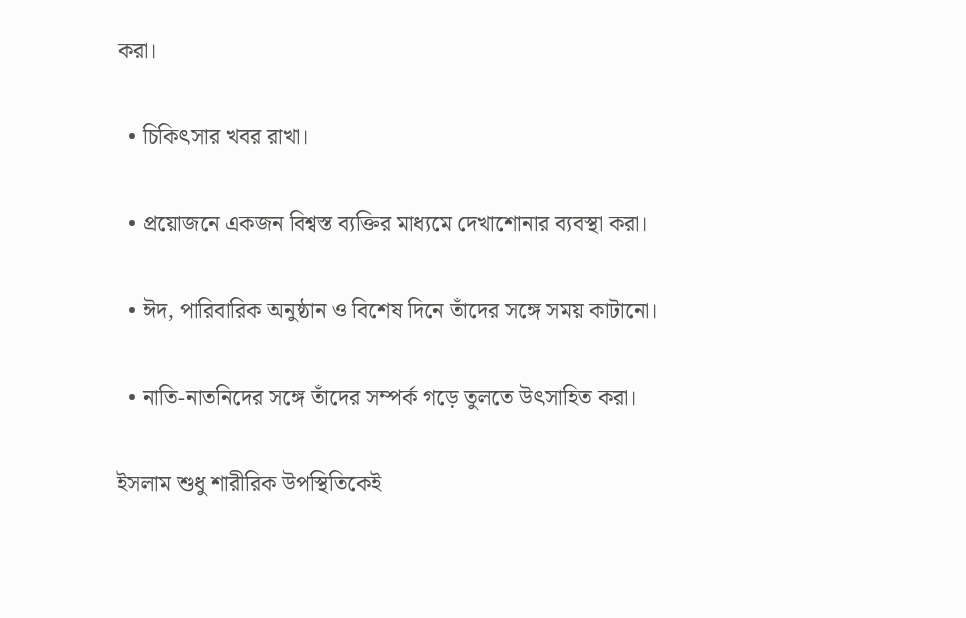করা।

  • চিকিৎসার খবর রাখা।

  • প্রয়োজনে একজন বিশ্বস্ত ব্যক্তির মাধ্যমে দেখাশোনার ব্যবস্থা করা।

  • ঈদ, পারিবারিক অনুষ্ঠান ও বিশেষ দিনে তাঁদের সঙ্গে সময় কাটানো।

  • নাতি-নাতনিদের সঙ্গে তাঁদের সম্পর্ক গড়ে তুলতে উৎসাহিত করা।

ইসলাম শুধু শারীরিক উপস্থিতিকেই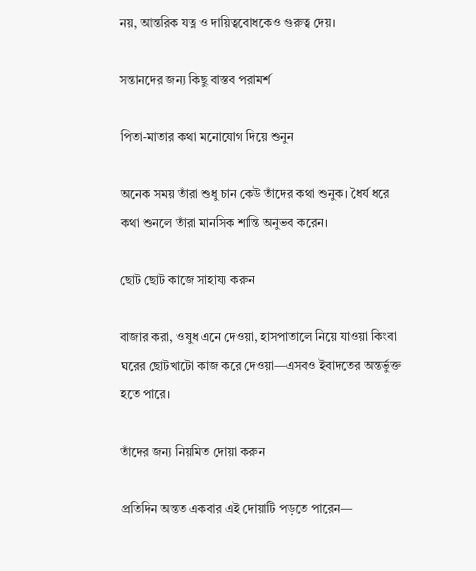নয়, আন্তরিক যত্ন ও দায়িত্ববোধকেও গুরুত্ব দেয়।

সন্তানদের জন্য কিছু বাস্তব পরামর্শ

পিতা-মাতার কথা মনোযোগ দিয়ে শুনুন

অনেক সময় তাঁরা শুধু চান কেউ তাঁদের কথা শুনুক। ধৈর্য ধরে কথা শুনলে তাঁরা মানসিক শান্তি অনুভব করেন।

ছোট ছোট কাজে সাহায্য করুন

বাজার করা, ওষুধ এনে দেওয়া, হাসপাতালে নিয়ে যাওয়া কিংবা ঘরের ছোটখাটো কাজ করে দেওয়া—এসবও ইবাদতের অন্তর্ভুক্ত হতে পারে।

তাঁদের জন্য নিয়মিত দোয়া করুন

প্রতিদিন অন্তত একবার এই দোয়াটি পড়তে পারেন—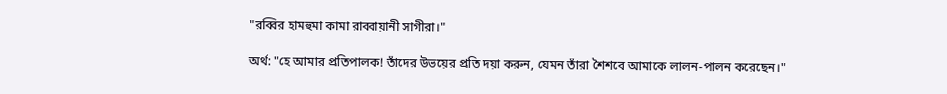"রব্বির হামহুমা কামা রাব্বায়ানী সাগীরা।"

অর্থ: "হে আমার প্রতিপালক! তাঁদের উভয়ের প্রতি দয়া করুন, যেমন তাঁরা শৈশবে আমাকে লালন-পালন করেছেন।"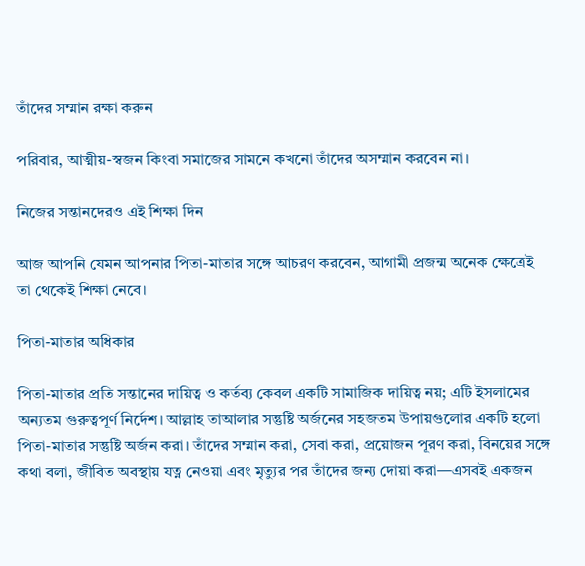তাঁদের সম্মান রক্ষা করুন

পরিবার, আত্মীয়-স্বজন কিংবা সমাজের সামনে কখনো তাঁদের অসম্মান করবেন না।

নিজের সন্তানদেরও এই শিক্ষা দিন

আজ আপনি যেমন আপনার পিতা-মাতার সঙ্গে আচরণ করবেন, আগামী প্রজন্ম অনেক ক্ষেত্রেই তা থেকেই শিক্ষা নেবে।

পিতা-মাতার অধিকার

পিতা-মাতার প্রতি সন্তানের দায়িত্ব ও কর্তব্য কেবল একটি সামাজিক দায়িত্ব নয়; এটি ইসলামের অন্যতম গুরুত্বপূর্ণ নির্দেশ। আল্লাহ তাআলার সন্তুষ্টি অর্জনের সহজতম উপায়গুলোর একটি হলো পিতা-মাতার সন্তুষ্টি অর্জন করা। তাঁদের সম্মান করা, সেবা করা, প্রয়োজন পূরণ করা, বিনয়ের সঙ্গে কথা বলা, জীবিত অবস্থায় যত্ন নেওয়া এবং মৃত্যুর পর তাঁদের জন্য দোয়া করা—এসবই একজন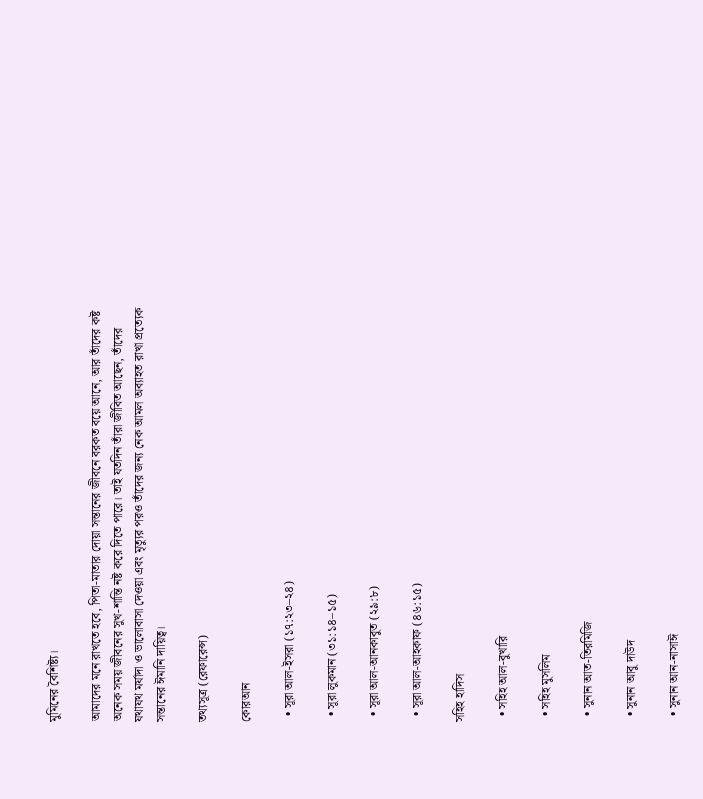মুমিনের বৈশিষ্ট্য।

আমাদের মনে রাখতে হবে, পিতা-মাতার দোয়া সন্তানের জীবনে বরকত বয়ে আনে, আর তাঁদের কষ্ট অনেক সময় জীবনের সুখ-শান্তি নষ্ট করে দিতে পারে। তাই যতদিন তাঁরা জীবিত আছেন, তাঁদের যথাযথ মর্যাদা ও ভালোবাসা দেওয়া এবং মৃত্যুর পরও তাঁদের জন্য নেক আমল অব্যাহত রাখা প্রত্যেক সন্তানের ঈমানি দায়িত্ব।

তথ্যসূত্র (রেফারেন্স)

কোরআন

  • সূরা আল-ইসরা (১৭:২৩–২৪)

  • সূরা লুকমান (৩১:১৪–১৫)

  • সূরা আল-আনকাবুত (২৯:৮)

  • সূরা আল-আহকাফ (৪৬:১৫)

সহিহ হাদিস

  • সহিহ আল-বুখারি

  • সহিহ মুসলিম

  • সুনান আত-তিরমিজি

  • সুনান আবু দাউদ

  • সুনান আন-নাসাঈ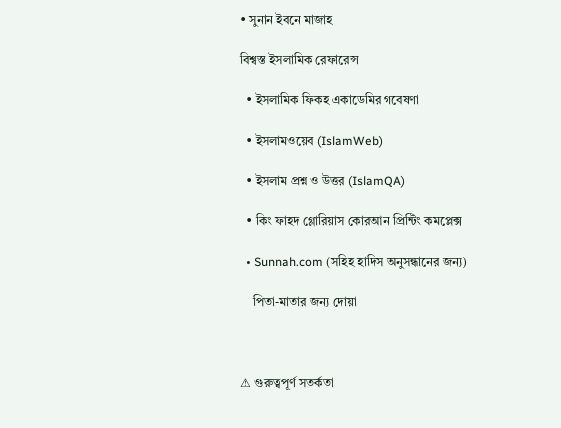• সুনান ইবনে মাজাহ

বিশ্বস্ত ইসলামিক রেফারেন্স

  • ইসলামিক ফিকহ একাডেমির গবেষণা

  • ইসলামওয়েব (IslamWeb)

  • ইসলাম প্রশ্ন ও উত্তর (IslamQA)

  • কিং ফাহদ গ্লোরিয়াস কোরআন প্রিন্টিং কমপ্লেক্স

  • Sunnah.com (সহিহ হাদিস অনুসন্ধানের জন্য)

    পিতা-মাতার জন্য দোয়া



⚠ গুরুত্বপূর্ণ সতর্কতা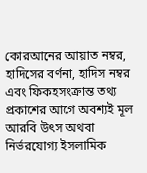কোরআনের আয়াত নম্বর, হাদিসের বর্ণনা, হাদিস নম্বর এবং ফিকহসংক্রান্ত তথ্য প্রকাশের আগে অবশ্যই মূল আরবি উৎস অথবা নির্ভরযোগ্য ইসলামিক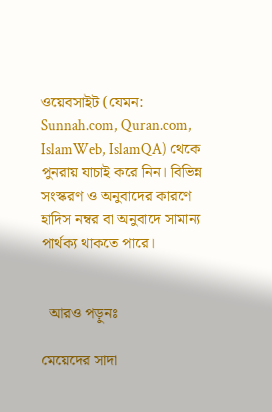ওয়েবসাইট (যেমন: Sunnah.com, Quran.com, IslamWeb, IslamQA) থেকে পুনরায় যাচাই করে নিন। বিভিন্ন সংস্করণ ও অনুবাদের কারণে হাদিস নম্বর বা অনুবাদে সামান্য পার্থক্য থাকতে পারে।


  আরও পড়ুনঃ

মেয়েদের সাদা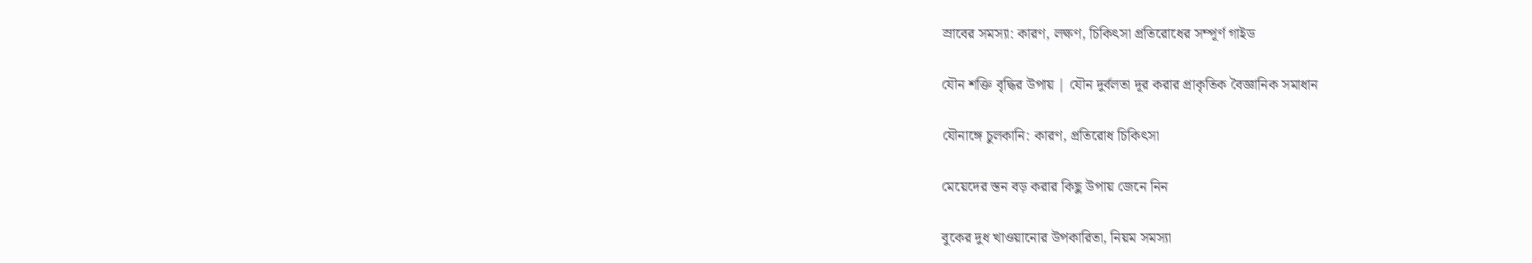স্রাবের সমস্যা: কারণ, লক্ষণ, চিকিৎসা প্রতিরোধের সম্পূর্ণ গাইড

যৌন শক্তি বৃদ্ধির উপায় | যৌন দুর্বলতা দূর করার প্রাকৃতিক বৈজ্ঞানিক সমাধান

যৌনাঙ্গে চুলকানি: কারণ, প্রতিরোধ চিকিৎসা

মেয়েদের স্তন বড় করার কিছু উপায় জেনে নিন

বুকের দুধ খাওয়ানোর উপকারিতা, নিয়ম সমস্যা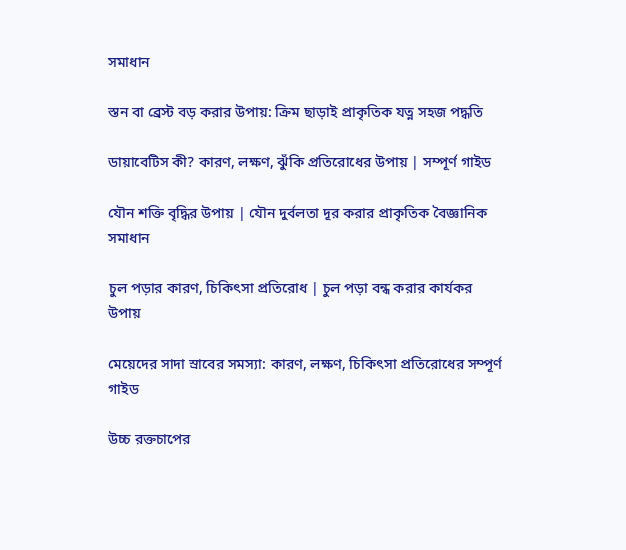সমাধান

স্তন বা ব্রেস্ট বড় করার উপায়: ক্রিম ছাড়াই প্রাকৃতিক যত্ন সহজ পদ্ধতি

ডায়াবেটিস কী? কারণ, লক্ষণ, ঝুঁকি প্রতিরোধের উপায় | সম্পূর্ণ গাইড

যৌন শক্তি বৃদ্ধির উপায় | যৌন দুর্বলতা দূর করার প্রাকৃতিক বৈজ্ঞানিক সমাধান

চুল পড়ার কারণ, চিকিৎসা প্রতিরোধ | চুল পড়া বন্ধ করার কার্যকর উপায়

মেয়েদের সাদা স্রাবের সমস্যা: কারণ, লক্ষণ, চিকিৎসা প্রতিরোধের সম্পূর্ণ গাইড

উচ্চ রক্তচাপের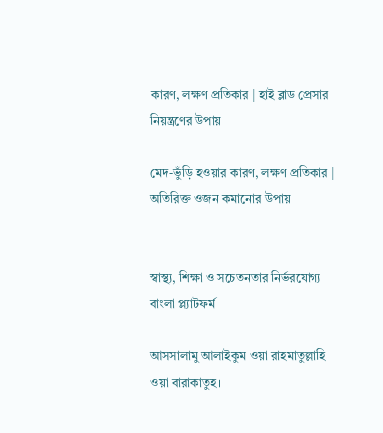কারণ, লক্ষণ প্রতিকার | হাই ব্লাড প্রেসার নিয়ন্ত্রণের উপায়

মেদ-ভুঁড়ি হওয়ার কারণ, লক্ষণ প্রতিকার | অতিরিক্ত ওজন কমানোর উপায়


স্বাস্থ্য, শিক্ষা ও সচেতনতার নির্ভরযোগ্য বাংলা প্ল্যাটফর্ম

আসসালামু আলাইকুম ওয়া রাহমাতুল্লাহি ওয়া বারাকাতুহ।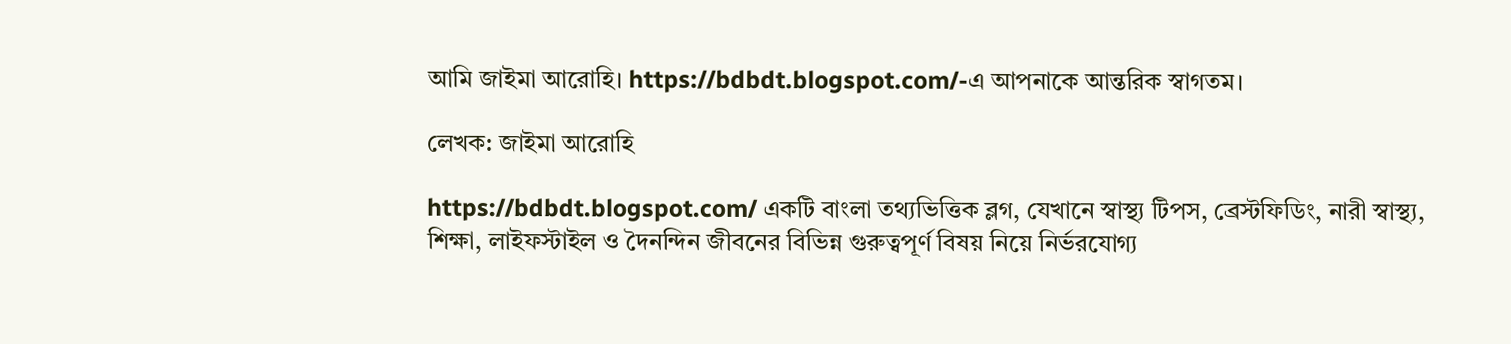আমি জাইমা আরোহি। https://bdbdt.blogspot.com/-এ আপনাকে আন্তরিক স্বাগতম।

লেখক: জাইমা আরোহি

https://bdbdt.blogspot.com/ একটি বাংলা তথ্যভিত্তিক ব্লগ, যেখানে স্বাস্থ্য টিপস, ব্রেস্টফিডিং, নারী স্বাস্থ্য, শিক্ষা, লাইফস্টাইল ও দৈনন্দিন জীবনের বিভিন্ন গুরুত্বপূর্ণ বিষয় নিয়ে নির্ভরযোগ্য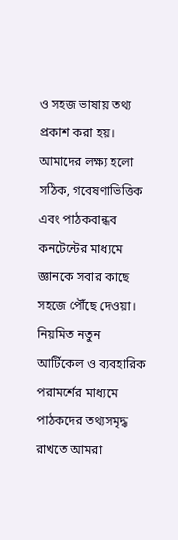ও সহজ ভাষায় তথ্য প্রকাশ করা হয়। আমাদের লক্ষ্য হলো সঠিক, গবেষণাভিত্তিক এবং পাঠকবান্ধব কনটেন্টের মাধ্যমে জ্ঞানকে সবার কাছে সহজে পৌঁছে দেওয়া। নিয়মিত নতুন আর্টিকেল ও ব্যবহারিক পরামর্শের মাধ্যমে পাঠকদের তথ্যসমৃদ্ধ রাখতে আমরা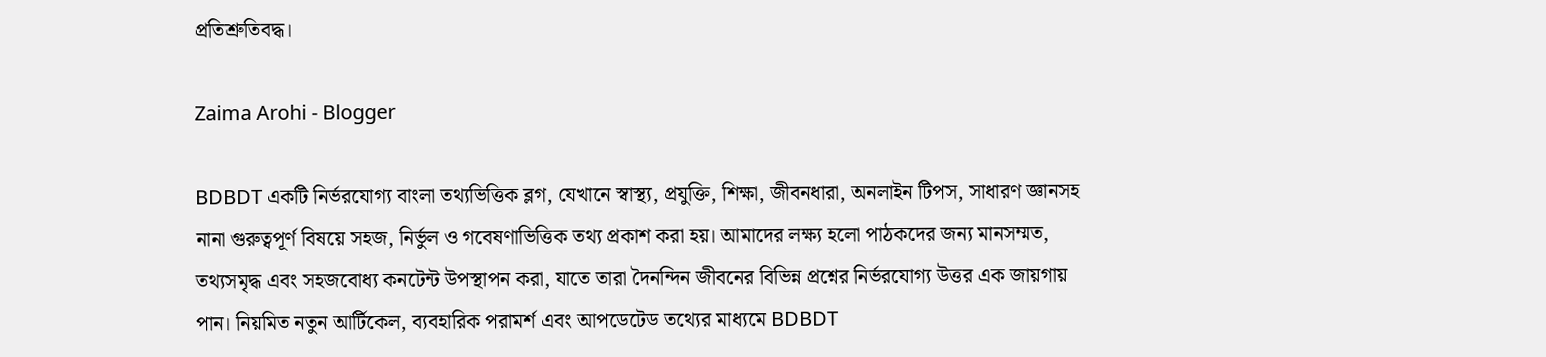প্রতিশ্রুতিবদ্ধ।

Zaima Arohi - Blogger

BDBDT একটি নির্ভরযোগ্য বাংলা তথ্যভিত্তিক ব্লগ, যেখানে স্বাস্থ্য, প্রযুক্তি, শিক্ষা, জীবনধারা, অনলাইন টিপস, সাধারণ জ্ঞানসহ নানা গুরুত্বপূর্ণ বিষয়ে সহজ, নির্ভুল ও গবেষণাভিত্তিক তথ্য প্রকাশ করা হয়। আমাদের লক্ষ্য হলো পাঠকদের জন্য মানসম্মত, তথ্যসমৃদ্ধ এবং সহজবোধ্য কনটেন্ট উপস্থাপন করা, যাতে তারা দৈনন্দিন জীবনের বিভিন্ন প্রশ্নের নির্ভরযোগ্য উত্তর এক জায়গায় পান। নিয়মিত নতুন আর্টিকেল, ব্যবহারিক পরামর্শ এবং আপডেটেড তথ্যের মাধ্যমে BDBDT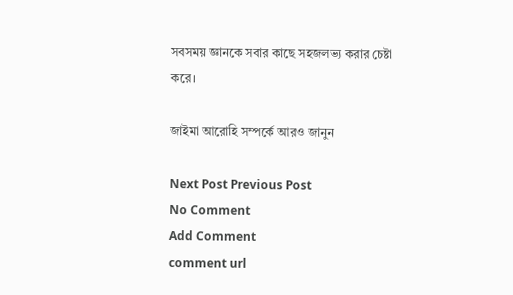সবসময় জ্ঞানকে সবার কাছে সহজলভ্য করার চেষ্টা করে।

জাইমা আরোহি সম্পর্কে আরও জানুন

Next Post Previous Post
No Comment
Add Comment
comment url